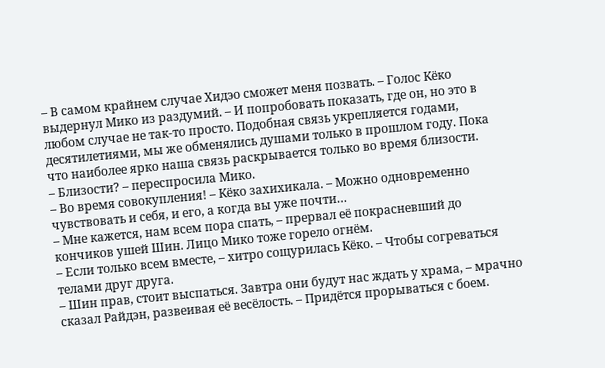– В самом крайнем случае Хидэо сможет меня позвать. – Голос Кёко выдернул Мико из раздумий. – И попробовать показать, где он, но это в любом случае не так-то просто. Подобная связь укрепляется годами, десятилетиями, мы же обменялись душами только в прошлом году. Пока что наиболее ярко наша связь раскрывается только во время близости.
– Близости? – переспросила Мико.
– Во время совокупления! – Кёко захихикала. – Можно одновременно чувствовать и себя, и его, а когда вы уже почти…
– Мне кажется, нам всем пора спать, – прервал её покрасневший до кончиков ушей Шин. Лицо Мико тоже горело огнём.
– Если только всем вместе, – хитро сощурилась Кёко. – Чтобы согреваться телами друг друга.
– Шин прав, стоит выспаться. Завтра они будут нас ждать у храма, – мрачно сказал Райдэн, развеивая её весёлость. – Придётся прорываться с боем.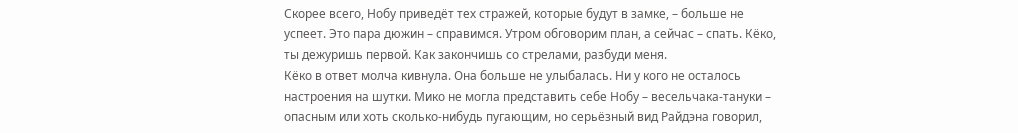Скорее всего, Нобу приведёт тех стражей, которые будут в замке, – больше не успеет. Это пара дюжин – справимся. Утром обговорим план, а сейчас – спать. Кёко, ты дежуришь первой. Как закончишь со стрелами, разбуди меня.
Кёко в ответ молча кивнула. Она больше не улыбалась. Ни у кого не осталось настроения на шутки. Мико не могла представить себе Нобу – весельчака-тануки – опасным или хоть сколько-нибудь пугающим, но серьёзный вид Райдэна говорил,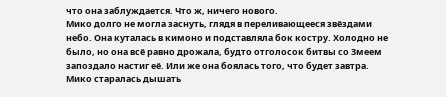что она заблуждается. Что ж, ничего нового.
Мико долго не могла заснуть, глядя в переливающееся звёздами небо. Она куталась в кимоно и подставляла бок костру. Холодно не было, но она всё равно дрожала, будто отголосок битвы со Змеем запоздало настиг её. Или же она боялась того, что будет завтра. Мико старалась дышать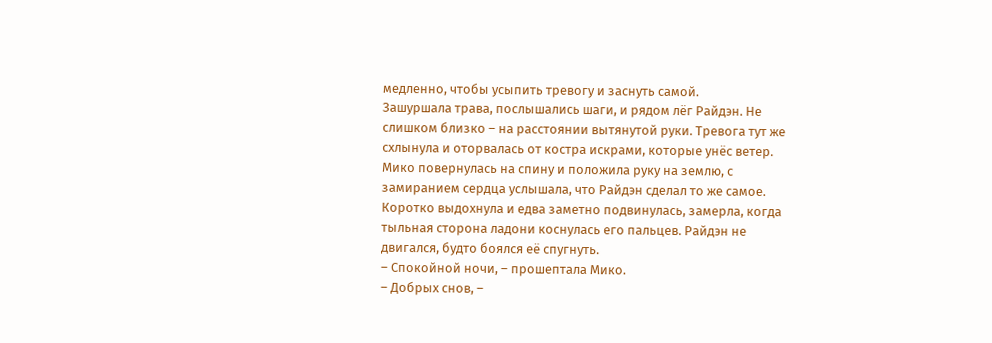медленно, чтобы усыпить тревогу и заснуть самой.
Зашуршала трава, послышались шаги, и рядом лёг Райдэн. Не слишком близко – на расстоянии вытянутой руки. Тревога тут же схлынула и оторвалась от костра искрами, которые унёс ветер.
Мико повернулась на спину и положила руку на землю, с замиранием сердца услышала, что Райдэн сделал то же самое. Коротко выдохнула и едва заметно подвинулась, замерла, когда тыльная сторона ладони коснулась его пальцев. Райдэн не двигался, будто боялся её спугнуть.
– Спокойной ночи, – прошептала Мико.
– Добрых снов, –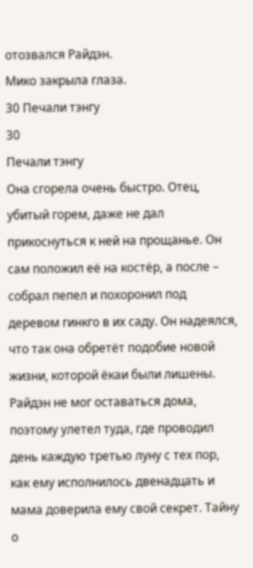отозвался Райдэн.
Мико закрыла глаза.
30 Печали тэнгу
30
Печали тэнгу
Она сгорела очень быстро. Отец, убитый горем, даже не дал прикоснуться к ней на прощанье. Он сам положил её на костёр, а после – собрал пепел и похоронил под деревом гинкго в их саду. Он надеялся, что так она обретёт подобие новой жизни, которой ёкаи были лишены.
Райдэн не мог оставаться дома, поэтому улетел туда, где проводил день каждую третью луну с тех пор, как ему исполнилось двенадцать и мама доверила ему свой секрет. Тайну о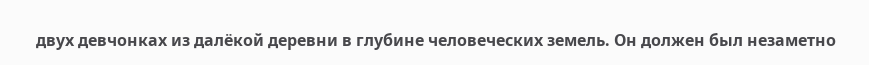двух девчонках из далёкой деревни в глубине человеческих земель. Он должен был незаметно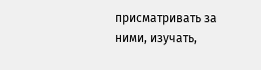присматривать за ними, изучать,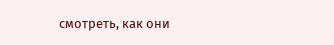смотреть, как они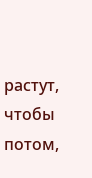растут, чтобы потом,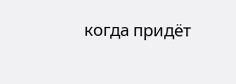когда придёт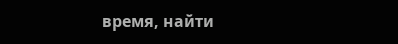время, найти